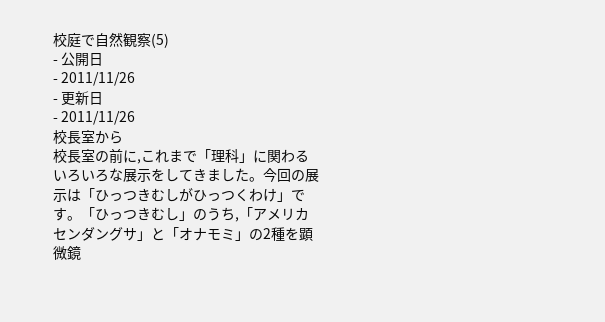校庭で自然観察(5)
- 公開日
- 2011/11/26
- 更新日
- 2011/11/26
校長室から
校長室の前に,これまで「理科」に関わるいろいろな展示をしてきました。今回の展示は「ひっつきむしがひっつくわけ」です。「ひっつきむし」のうち,「アメリカセンダングサ」と「オナモミ」の2種を顕微鏡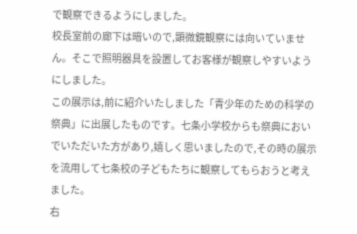で観察できるようにしました。
校長室前の廊下は暗いので,顕微鏡観察には向いていません。そこで照明器具を設置してお客様が観察しやすいようにしました。
この展示は,前に紹介いたしました「青少年のための科学の祭典」に出展したものです。七条小学校からも祭典においでいただいた方があり,嬉しく思いましたので,その時の展示を流用して七条校の子どもたちに観察してもらおうと考えました。
右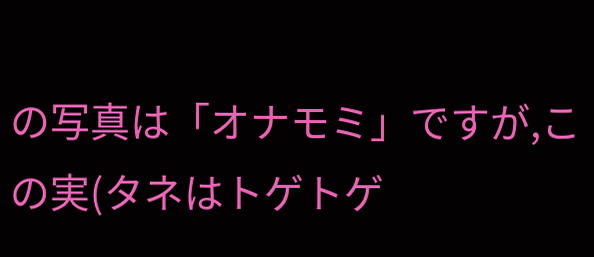の写真は「オナモミ」ですが,この実(タネはトゲトゲ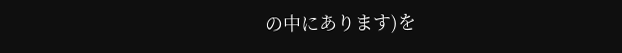の中にあります)を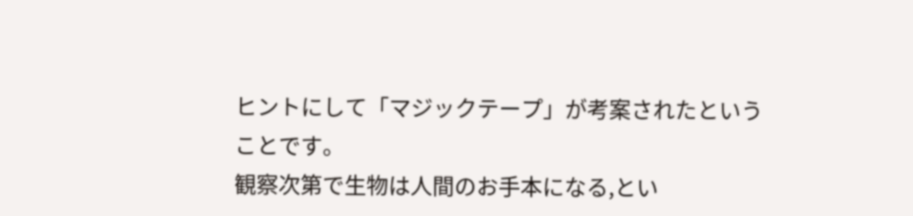ヒントにして「マジックテープ」が考案されたということです。
観察次第で生物は人間のお手本になる,とい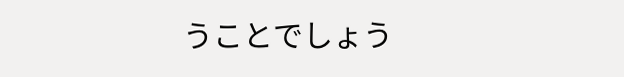うことでしょう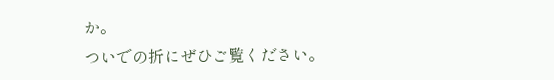か。
ついでの折にぜひご覧ください。